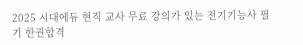2025 시대에듀 현직 교사 무료 강의가 있는 전기기능사 필기 한권합격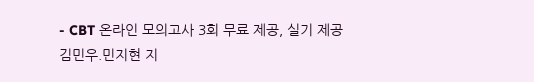- CBT 온라인 모의고사 3회 무료 제공, 실기 제공
김민우.민지현 지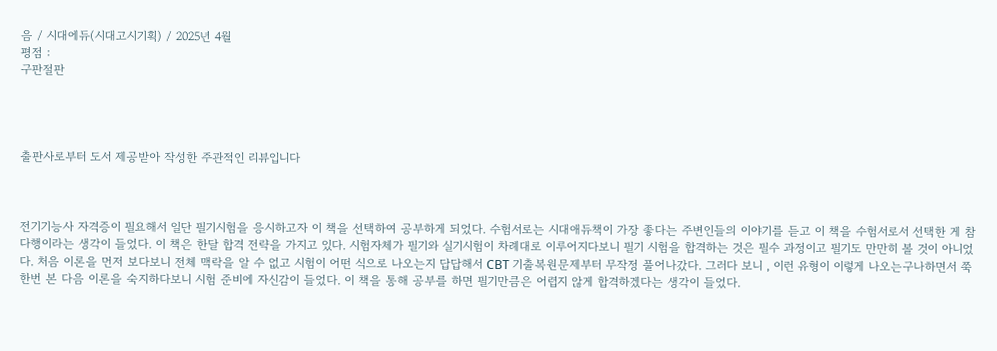음 / 시대에듀(시대고시기획) / 2025년 4월
평점 :
구판절판




출판사로부터 도서 제공받아 작성한 주관적인 리뷰입니다



전기기능사 자격증이 필요해서 일단 필기시험을 응시하고자 이 책을 선택하여 공부하게 되었다. 수험서로는 시대애듀책이 가장 좋다는 주변인들의 이야기를 듣고 이 책을 수험서로서 선택한 게 참 다행이라는 생각이 들었다. 이 책은 한달 합격 전략을 가지고 있다. 시험자체가 필기와 실기시험이 차례대로 이루어지다보니 필기 시험을 합격하는 것은 필수 과정이고 필기도 만만히 볼 것이 아니었다. 처음 이론을 먼저 보다보니 전체 맥락을 알 수 없고 시험이 어떤 식으로 나오는지 답답해서 CBT 기출복원문제부터 무작정 풀어나갔다. 그러다 보니 , 이런 유형이 이렇게 나오는구나하면서 쭉 한번 본 다음 이론을 숙지하다보니 시험 준비에 자신감이 들었다. 이 책을 통해 공부를 하면 필기만큼은 어렵지 않게 합격하겠다는 생각이 들었다.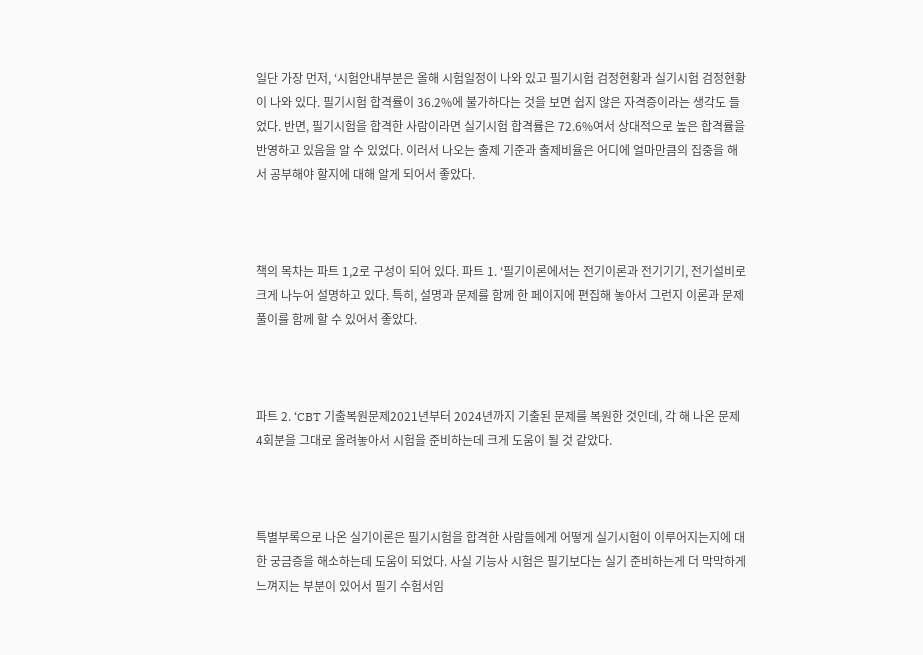일단 가장 먼저, ‘시험안내부분은 올해 시험일정이 나와 있고 필기시험 검정현황과 실기시험 검정현황이 나와 있다. 필기시험 합격률이 36.2%에 불가하다는 것을 보면 쉽지 않은 자격증이라는 생각도 들었다. 반면, 필기시험을 합격한 사람이라면 실기시험 합격률은 72.6%여서 상대적으로 높은 합격률을 반영하고 있음을 알 수 있었다. 이러서 나오는 출제 기준과 출제비율은 어디에 얼마만큼의 집중을 해서 공부해야 할지에 대해 알게 되어서 좋았다.



책의 목차는 파트 1,2로 구성이 되어 있다. 파트 1. ‘필기이론에서는 전기이론과 전기기기, 전기설비로 크게 나누어 설명하고 있다. 특히, 설명과 문제를 함께 한 페이지에 편집해 놓아서 그런지 이론과 문제풀이를 함께 할 수 있어서 좋았다.



파트 2. ‘CBT 기출복원문제2021년부터 2024년까지 기출된 문제를 복원한 것인데, 각 해 나온 문제 4회분을 그대로 올려놓아서 시험을 준비하는데 크게 도움이 될 것 같았다.



특별부록으로 나온 실기이론은 필기시험을 합격한 사람들에게 어떻게 실기시험이 이루어지는지에 대한 궁금증을 해소하는데 도움이 되었다. 사실 기능사 시험은 필기보다는 실기 준비하는게 더 막막하게 느껴지는 부분이 있어서 필기 수험서임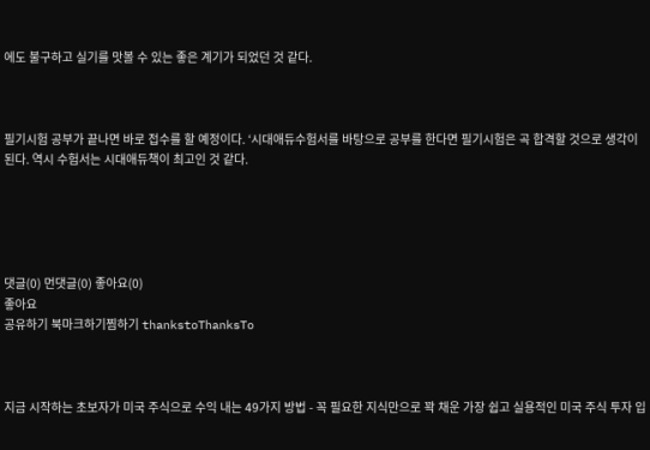에도 불구하고 실기를 맛볼 수 있는 좋은 계기가 되었던 것 같다.



필기시험 공부가 끝나면 바로 접수를 할 예정이다. ‘시대애듀수험서를 바탕으로 공부를 한다면 필기시험은 곡 합격할 것으로 생각이 된다. 역시 수험서는 시대애듀책이 최고인 것 같다.





댓글(0) 먼댓글(0) 좋아요(0)
좋아요
공유하기 북마크하기찜하기 thankstoThanksTo



지금 시작하는 초보자가 미국 주식으로 수익 내는 49가지 방법 - 꼭 필요한 지식만으로 꽉 채운 가장 쉽고 실용적인 미국 주식 투자 입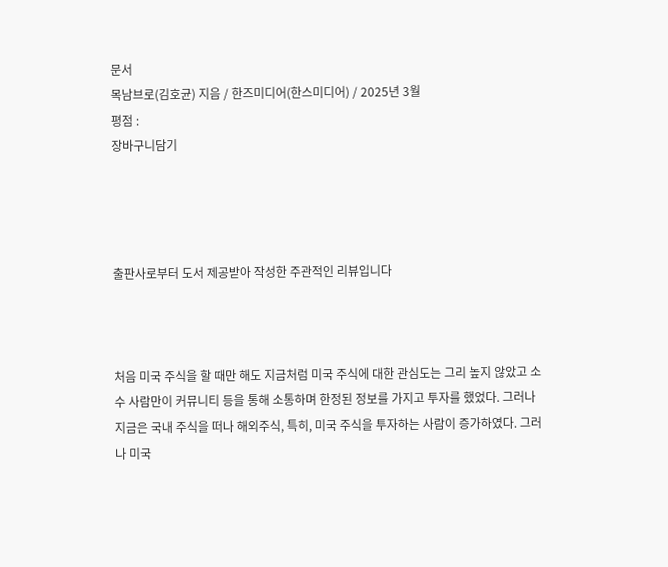문서
목남브로(김호균) 지음 / 한즈미디어(한스미디어) / 2025년 3월
평점 :
장바구니담기




출판사로부터 도서 제공받아 작성한 주관적인 리뷰입니다



처음 미국 주식을 할 때만 해도 지금처럼 미국 주식에 대한 관심도는 그리 높지 않았고 소수 사람만이 커뮤니티 등을 통해 소통하며 한정된 정보를 가지고 투자를 했었다. 그러나 지금은 국내 주식을 떠나 해외주식, 특히, 미국 주식을 투자하는 사람이 증가하였다. 그러나 미국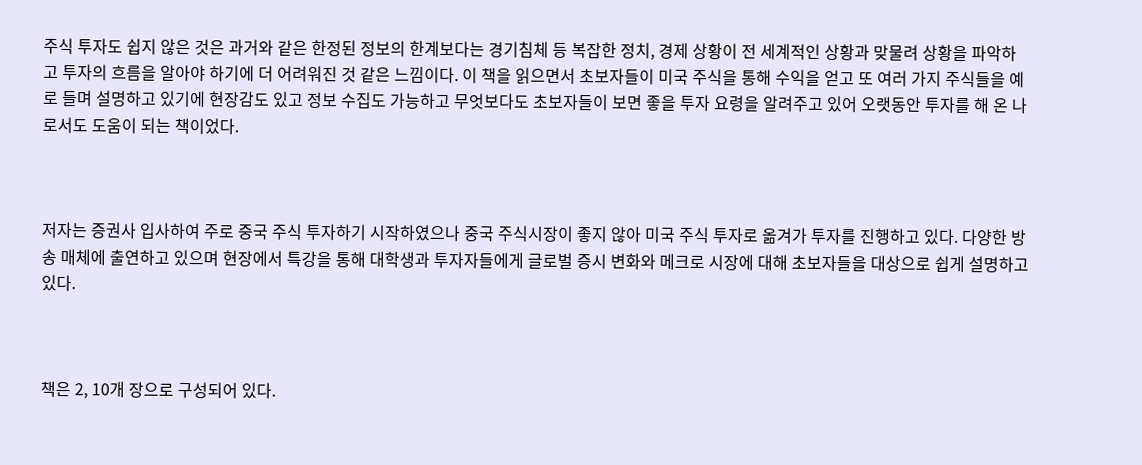주식 투자도 쉽지 않은 것은 과거와 같은 한정된 정보의 한계보다는 경기침체 등 복잡한 정치, 경제 상황이 전 세계적인 상황과 맞물려 상황을 파악하고 투자의 흐름을 알아야 하기에 더 어려워진 것 같은 느낌이다. 이 책을 읽으면서 초보자들이 미국 주식을 통해 수익을 얻고 또 여러 가지 주식들을 예로 들며 설명하고 있기에 현장감도 있고 정보 수집도 가능하고 무엇보다도 초보자들이 보면 좋을 투자 요령을 알려주고 있어 오랫동안 투자를 해 온 나로서도 도움이 되는 책이었다.



저자는 증권사 입사하여 주로 중국 주식 투자하기 시작하였으나 중국 주식시장이 좋지 않아 미국 주식 투자로 옮겨가 투자를 진행하고 있다. 다양한 방송 매체에 출연하고 있으며 현장에서 특강을 통해 대학생과 투자자들에게 글로벌 증시 변화와 메크로 시장에 대해 초보자들을 대상으로 쉽게 설명하고 있다.



책은 2, 10개 장으로 구성되어 있다.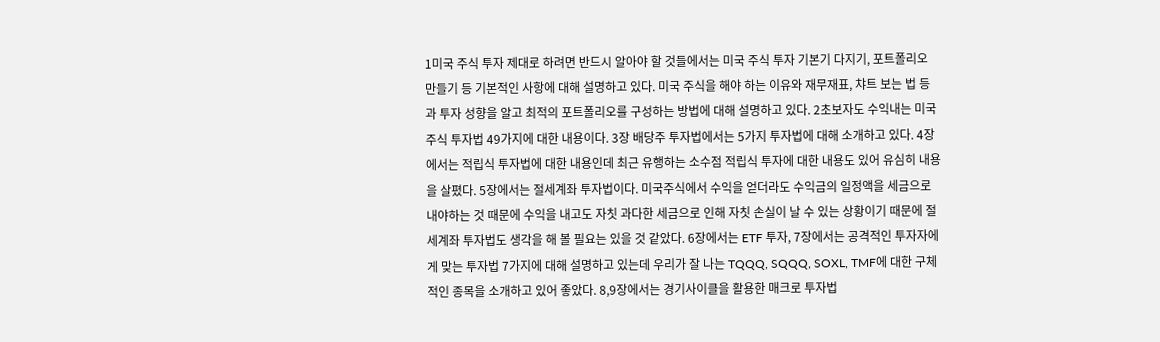1미국 주식 투자 제대로 하려면 반드시 알아야 할 것들에서는 미국 주식 투자 기본기 다지기, 포트폴리오 만들기 등 기본적인 사항에 대해 설명하고 있다. 미국 주식을 해야 하는 이유와 재무재표, 챠트 보는 법 등과 투자 성향을 알고 최적의 포트폴리오를 구성하는 방법에 대해 설명하고 있다. 2초보자도 수익내는 미국 주식 투자법 49가지에 대한 내용이다. 3장 배당주 투자법에서는 5가지 투자법에 대해 소개하고 있다. 4장에서는 적립식 투자법에 대한 내용인데 최근 유행하는 소수점 적립식 투자에 대한 내용도 있어 유심히 내용을 살폈다. 5장에서는 절세계좌 투자법이다. 미국주식에서 수익을 얻더라도 수익금의 일정액을 세금으로 내야하는 것 때문에 수익을 내고도 자칫 과다한 세금으로 인해 자칫 손실이 날 수 있는 상황이기 때문에 절세계좌 투자법도 생각을 해 볼 필요는 있을 것 같았다. 6장에서는 ETF 투자, 7장에서는 공격적인 투자자에게 맞는 투자법 7가지에 대해 설명하고 있는데 우리가 잘 나는 TQQQ, SQQQ, SOXL, TMF에 대한 구체적인 종목을 소개하고 있어 좋았다. 8,9장에서는 경기사이클을 활용한 매크로 투자법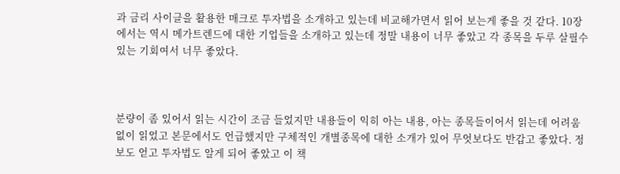과 금리 사이클을 활용한 매크로 투자법을 소개하고 있는데 비교해가면서 읽어 보는게 좋을 것 같다. 10장에서는 역시 메가트렌드에 대한 기업들을 소개하고 있는데 정말 내용이 너무 좋았고 각 종목을 두루 살필수 있는 기회여서 너무 좋았다.



분량이 좀 있어서 읽는 시간이 조금 들었지만 내용들이 익히 아는 내용, 아는 종목들이어서 읽는데 어려움없이 읽었고 본문에서도 언급했지만 구체적인 개별종목에 대한 소개가 있어 무엇보다도 반갑고 좋았다. 정보도 얻고 투자법도 알게 되어 좋았고 이 책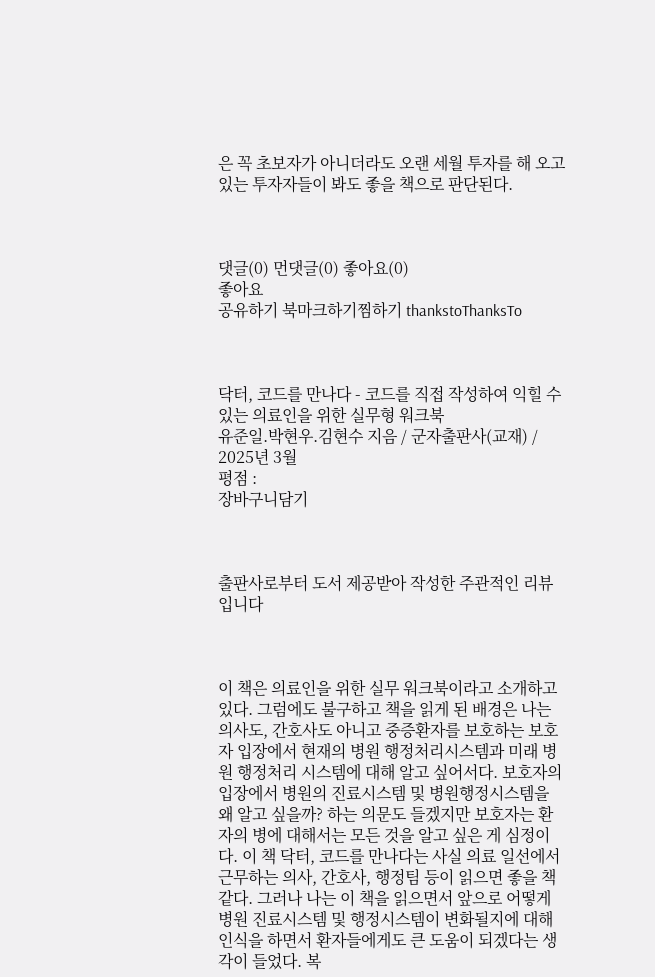은 꼭 초보자가 아니더라도 오랜 세월 투자를 해 오고 있는 투자자들이 봐도 좋을 책으로 판단된다.



댓글(0) 먼댓글(0) 좋아요(0)
좋아요
공유하기 북마크하기찜하기 thankstoThanksTo



닥터, 코드를 만나다 - 코드를 직접 작성하여 익힐 수 있는 의료인을 위한 실무형 워크북
유준일.박현우.김현수 지음 / 군자출판사(교재) / 2025년 3월
평점 :
장바구니담기



출판사로부터 도서 제공받아 작성한 주관적인 리뷰입니다



이 책은 의료인을 위한 실무 워크북이라고 소개하고 있다. 그럼에도 불구하고 책을 읽게 된 배경은 나는 의사도, 간호사도 아니고 중증환자를 보호하는 보호자 입장에서 현재의 병원 행정처리시스템과 미래 병원 행정처리 시스템에 대해 알고 싶어서다. 보호자의 입장에서 병원의 진료시스템 및 병원행정시스템을 왜 알고 싶을까? 하는 의문도 들겠지만 보호자는 환자의 병에 대해서는 모든 것을 알고 싶은 게 심정이다. 이 책 닥터, 코드를 만나다는 사실 의료 일선에서 근무하는 의사, 간호사, 행정팀 등이 읽으면 좋을 책 같다. 그러나 나는 이 책을 읽으면서 앞으로 어떻게 병원 진료시스템 및 행정시스템이 변화될지에 대해 인식을 하면서 환자들에게도 큰 도움이 되겠다는 생각이 들었다. 복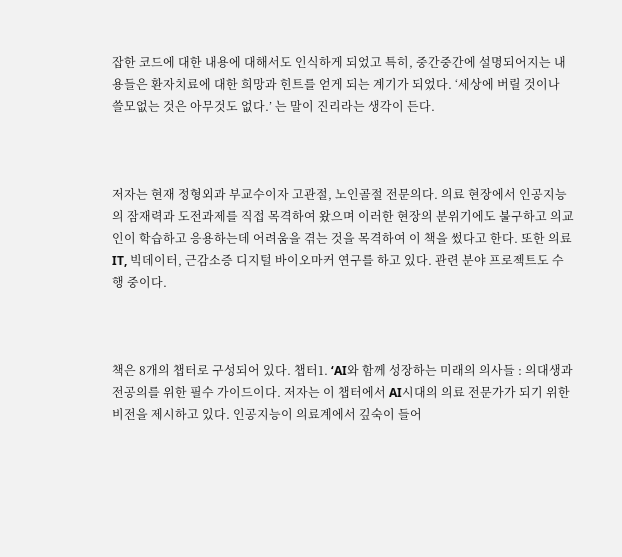잡한 코드에 대한 내용에 대해서도 인식하게 되었고 특히, 중간중간에 설명되어지는 내용들은 환자치료에 대한 희망과 힌트를 얻게 되는 계기가 되었다. ‘세상에 버릴 것이나 쓸모없는 것은 아무것도 없다.’ 는 말이 진리라는 생각이 든다.



저자는 현재 정형외과 부교수이자 고관절, 노인골절 전문의다. 의료 현장에서 인공지능의 잠재력과 도전과제를 직접 목격하여 왔으며 이러한 현장의 분위기에도 불구하고 의교인이 학습하고 응용하는데 어려움을 겪는 것을 목격하여 이 책을 썼다고 한다. 또한 의료 IT, 빅데이터, 근감소증 디지털 바이오마커 연구를 하고 있다. 관련 분야 프로젝트도 수행 중이다.



책은 8개의 챕터로 구성되어 있다. 챕터1. ‘AI와 함께 성장하는 미래의 의사들 : 의대생과 전공의를 위한 필수 가이드이다. 저자는 이 챕터에서 AI시대의 의료 전문가가 되기 위한 비전을 제시하고 있다. 인공지능이 의료계에서 깊숙이 들어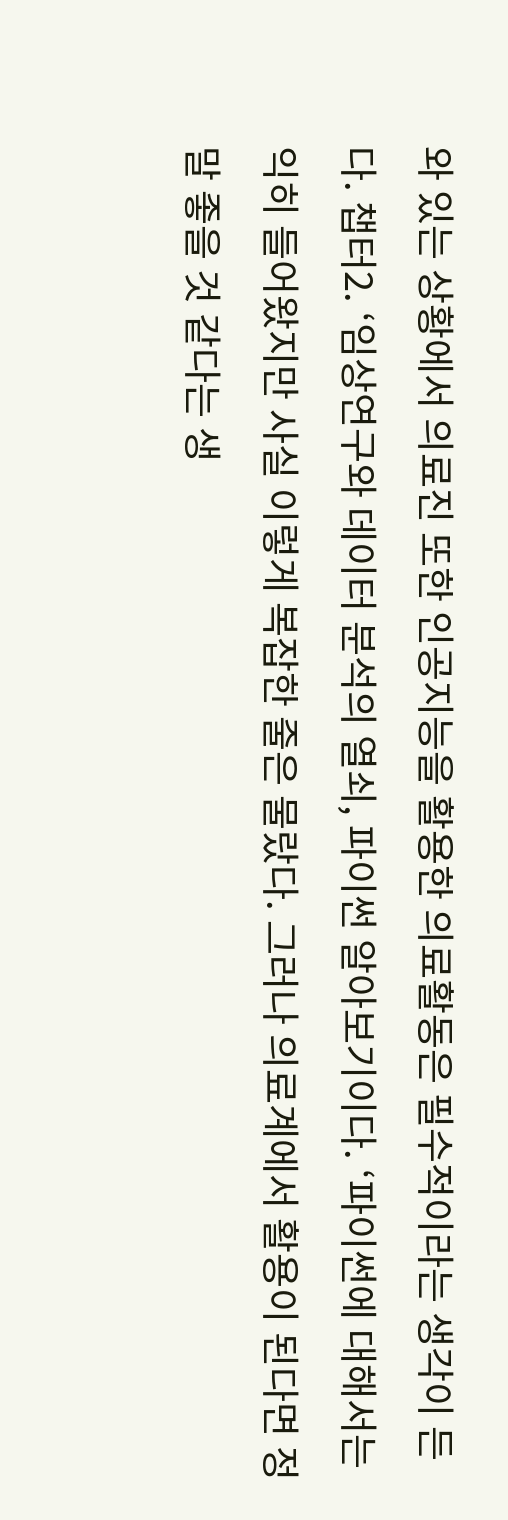와 있는 상황에서 의료진 또한 인공지능을 활용한 의료활동은 필수적이라는 생각이 든다. 챕터2. ‘임상연구와 데이터 분석의 열쇠, 파이썬 알아보기이다. ‘파이썬에 대해서는 익히 들어왔지만 사실 이렇게 복잡한 줄은 물랐다. 그러나 의료계에서 활용이 된다면 정말 좋을 것 같다는 생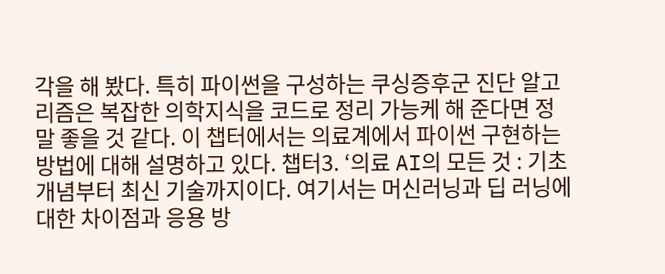각을 해 봤다. 특히 파이썬을 구성하는 쿠싱증후군 진단 알고리즘은 복잡한 의학지식을 코드로 정리 가능케 해 준다면 정말 좋을 것 같다. 이 챕터에서는 의료계에서 파이썬 구현하는 방법에 대해 설명하고 있다. 챕터3. ‘의료 AI의 모든 것 : 기초 개념부터 최신 기술까지이다. 여기서는 머신러닝과 딥 러닝에 대한 차이점과 응용 방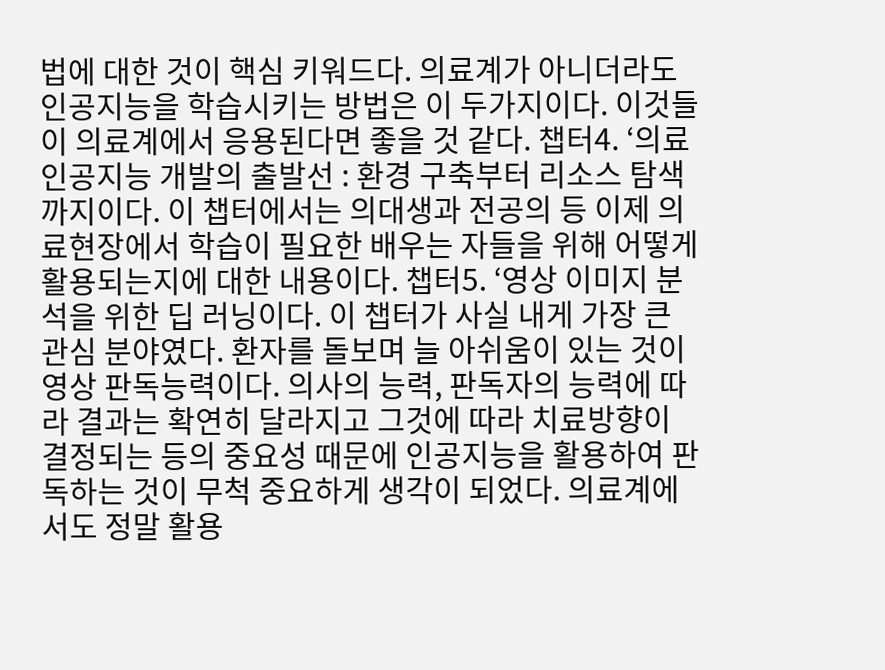법에 대한 것이 핵심 키워드다. 의료계가 아니더라도 인공지능을 학습시키는 방법은 이 두가지이다. 이것들이 의료계에서 응용된다면 좋을 것 같다. 챕터4. ‘의료 인공지능 개발의 출발선 : 환경 구축부터 리소스 탐색까지이다. 이 챕터에서는 의대생과 전공의 등 이제 의료현장에서 학습이 필요한 배우는 자들을 위해 어떻게 활용되는지에 대한 내용이다. 챕터5. ‘영상 이미지 분석을 위한 딥 러닝이다. 이 챕터가 사실 내게 가장 큰 관심 분야였다. 환자를 돌보며 늘 아쉬움이 있는 것이 영상 판독능력이다. 의사의 능력, 판독자의 능력에 따라 결과는 확연히 달라지고 그것에 따라 치료방향이 결정되는 등의 중요성 때문에 인공지능을 활용하여 판독하는 것이 무척 중요하게 생각이 되었다. 의료계에서도 정말 활용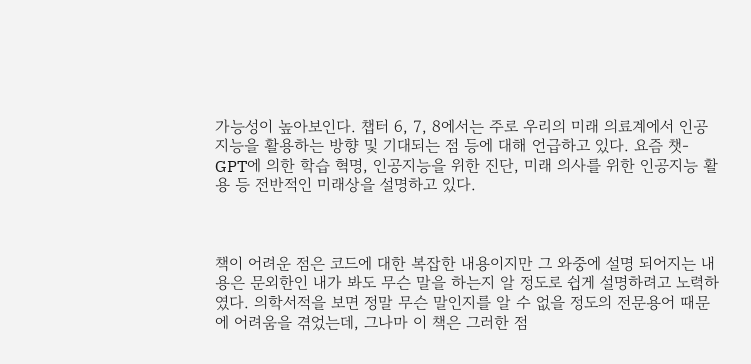가능성이 높아보인다. 챕터 6, 7, 8에서는 주로 우리의 미래 의료계에서 인공지능을 활용하는 방향 및 기대되는 점 등에 대해 언급하고 있다. 요즘 챗-GPT에 의한 학습 혁명, 인공지능을 위한 진단, 미래 의사를 위한 인공지능 활용 등 전반적인 미래상을 설명하고 있다.



책이 어려운 점은 코드에 대한 복잡한 내용이지만 그 와중에 설명 되어지는 내용은 문외한인 내가 봐도 무슨 말을 하는지 알 정도로 쉽게 설명하려고 노력하였다. 의학서적을 보면 정말 무슨 말인지를 알 수 없을 정도의 전문용어 때문에 어려움을 겪었는데, 그나마 이 책은 그러한 점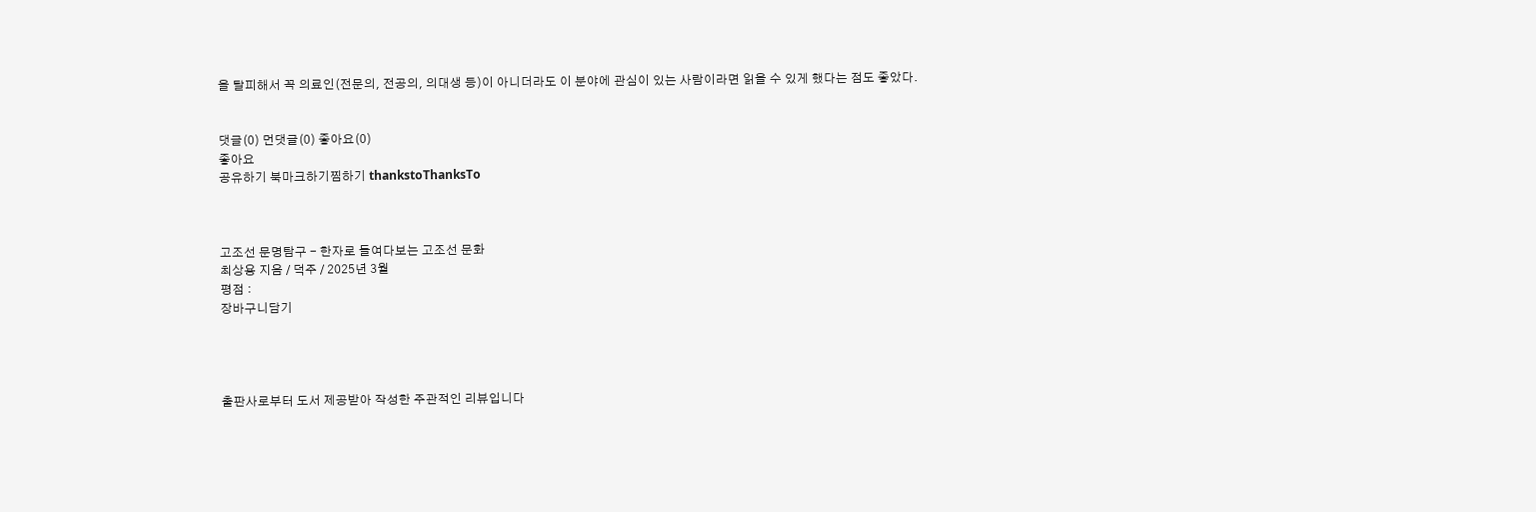을 탈피해서 꼭 의료인(전문의, 전공의, 의대생 등)이 아니더라도 이 분야에 관심이 있는 사람이라면 읽을 수 있게 했다는 점도 좋았다.


댓글(0) 먼댓글(0) 좋아요(0)
좋아요
공유하기 북마크하기찜하기 thankstoThanksTo



고조선 문명탐구 - 한자로 들여다보는 고조선 문화
최상용 지음 / 덕주 / 2025년 3월
평점 :
장바구니담기




출판사로부터 도서 제공받아 작성한 주관적인 리뷰입니다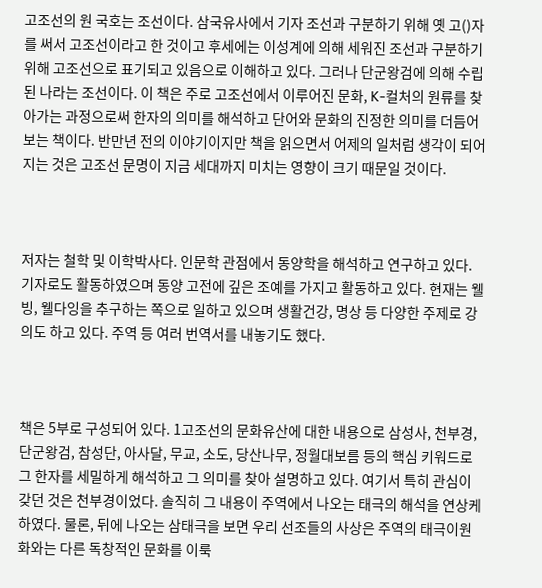고조선의 원 국호는 조선이다. 삼국유사에서 기자 조선과 구분하기 위해 옛 고()자를 써서 고조선이라고 한 것이고 후세에는 이성계에 의해 세워진 조선과 구분하기 위해 고조선으로 표기되고 있음으로 이해하고 있다. 그러나 단군왕검에 의해 수립된 나라는 조선이다. 이 책은 주로 고조선에서 이루어진 문화, K-컬처의 원류를 찾아가는 과정으로써 한자의 의미를 해석하고 단어와 문화의 진정한 의미를 더듬어보는 책이다. 반만년 전의 이야기이지만 책을 읽으면서 어제의 일처럼 생각이 되어지는 것은 고조선 문명이 지금 세대까지 미치는 영향이 크기 때문일 것이다.



저자는 철학 및 이학박사다. 인문학 관점에서 동양학을 해석하고 연구하고 있다. 기자로도 활동하였으며 동양 고전에 깊은 조예를 가지고 활동하고 있다. 현재는 웰빙, 웰다잉을 추구하는 쪽으로 일하고 있으며 생활건강, 명상 등 다양한 주제로 강의도 하고 있다. 주역 등 여러 번역서를 내놓기도 했다.



책은 5부로 구성되어 있다. 1고조선의 문화유산에 대한 내용으로 삼성사, 천부경, 단군왕검, 참성단, 아사달, 무교, 소도, 당산나무, 정월대보름 등의 핵심 키워드로 그 한자를 세밀하게 해석하고 그 의미를 찾아 설명하고 있다. 여기서 특히 관심이 갖던 것은 천부경이었다. 솔직히 그 내용이 주역에서 나오는 태극의 해석을 연상케하였다. 물론, 뒤에 나오는 삼태극을 보면 우리 선조들의 사상은 주역의 태극이원화와는 다른 독창적인 문화를 이룩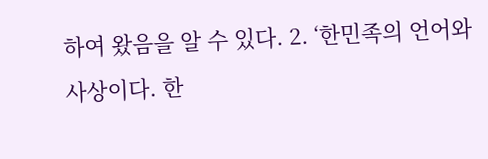하여 왔음을 알 수 있다. 2. ‘한민족의 언어와 사상이다. 한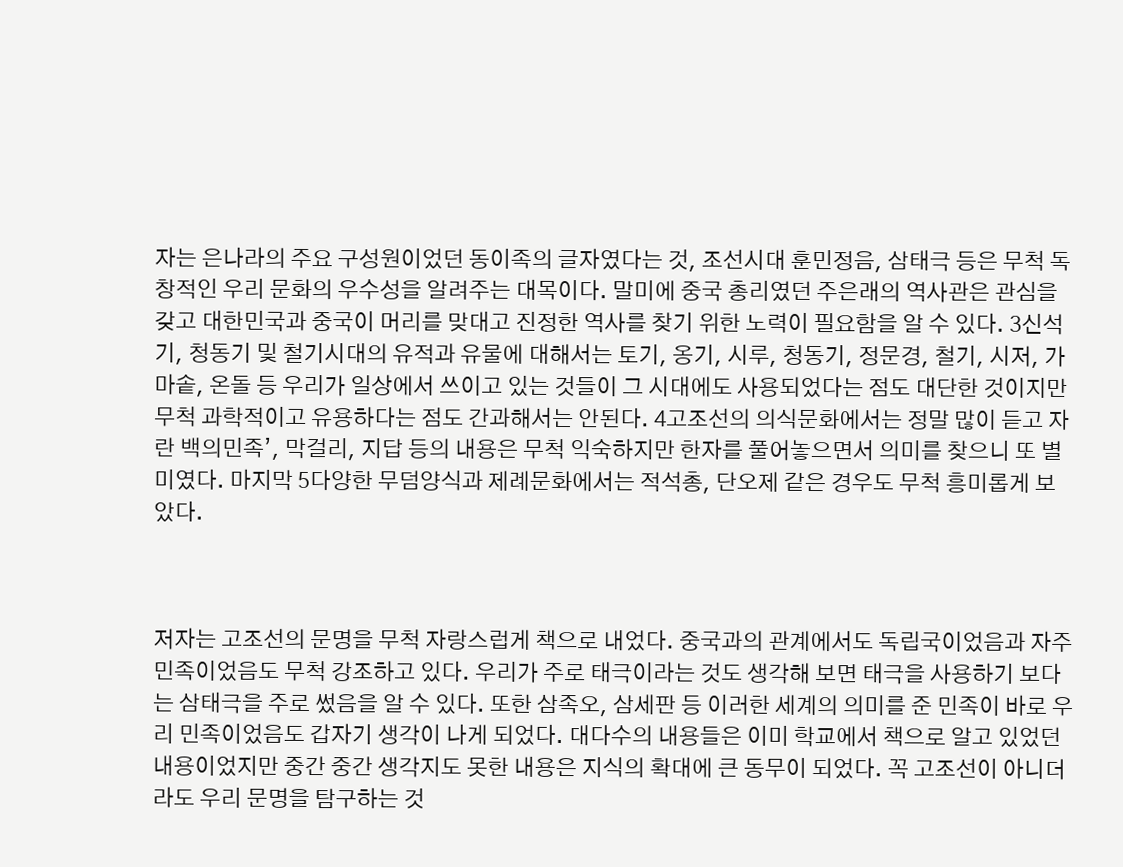자는 은나라의 주요 구성원이었던 동이족의 글자였다는 것, 조선시대 훈민정음, 삼태극 등은 무척 독창적인 우리 문화의 우수성을 알려주는 대목이다. 말미에 중국 총리였던 주은래의 역사관은 관심을 갖고 대한민국과 중국이 머리를 맞대고 진정한 역사를 찾기 위한 노력이 필요함을 알 수 있다. 3신석기, 청동기 및 철기시대의 유적과 유물에 대해서는 토기, 옹기, 시루, 청동기, 정문경, 철기, 시저, 가마솥, 온돌 등 우리가 일상에서 쓰이고 있는 것들이 그 시대에도 사용되었다는 점도 대단한 것이지만 무척 과학적이고 유용하다는 점도 간과해서는 안된다. 4고조선의 의식문화에서는 정말 많이 듣고 자란 백의민족’, 막걸리, 지답 등의 내용은 무척 익숙하지만 한자를 풀어놓으면서 의미를 찾으니 또 별미였다. 마지막 5다양한 무덤양식과 제례문화에서는 적석총, 단오제 같은 경우도 무척 흥미롭게 보았다.



저자는 고조선의 문명을 무척 자랑스럽게 책으로 내었다. 중국과의 관계에서도 독립국이었음과 자주민족이었음도 무척 강조하고 있다. 우리가 주로 태극이라는 것도 생각해 보면 태극을 사용하기 보다는 삼태극을 주로 썼음을 알 수 있다. 또한 삼족오, 삼세판 등 이러한 세계의 의미를 준 민족이 바로 우리 민족이었음도 갑자기 생각이 나게 되었다. 대다수의 내용들은 이미 학교에서 책으로 알고 있었던 내용이었지만 중간 중간 생각지도 못한 내용은 지식의 확대에 큰 동무이 되었다. 꼭 고조선이 아니더라도 우리 문명을 탐구하는 것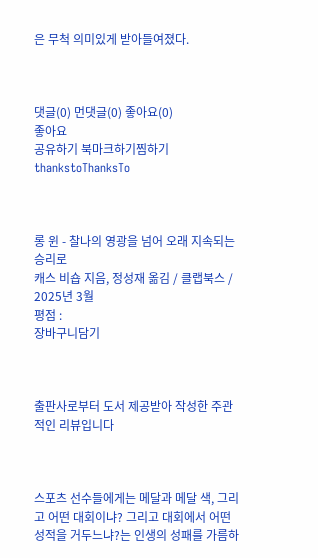은 무척 의미있게 받아들여졌다.



댓글(0) 먼댓글(0) 좋아요(0)
좋아요
공유하기 북마크하기찜하기 thankstoThanksTo



롱 윈 - 찰나의 영광을 넘어 오래 지속되는 승리로
캐스 비숍 지음, 정성재 옮김 / 클랩북스 / 2025년 3월
평점 :
장바구니담기



출판사로부터 도서 제공받아 작성한 주관적인 리뷰입니다



스포츠 선수들에게는 메달과 메달 색, 그리고 어떤 대회이냐? 그리고 대회에서 어떤 성적을 거두느냐?는 인생의 성패를 가름하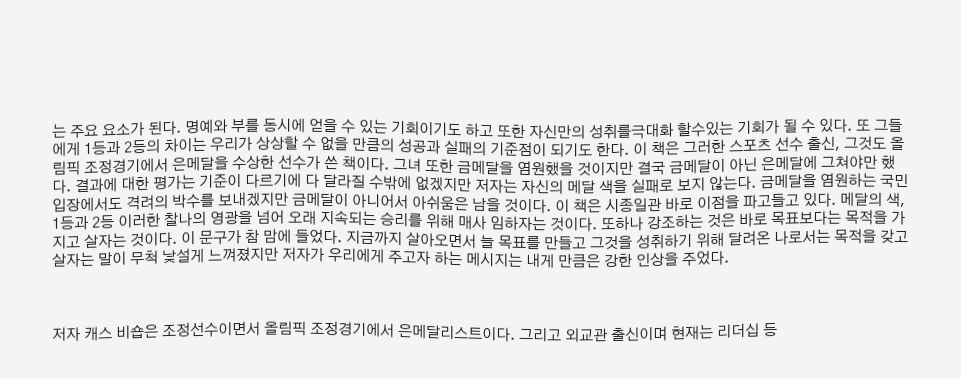는 주요 요소가 된다. 명예와 부를 동시에 얻을 수 있는 기회이기도 하고 또한 자신만의 성취를극대화 할수있는 기회가 될 수 있다. 또 그들에게 1등과 2등의 차이는 우리가 상상할 수 없을 만큼의 성공과 실패의 기준점이 되기도 한다. 이 책은 그러한 스포츠 선수 출신, 그것도 올림픽 조정경기에서 은메달을 수상한 선수가 쓴 책이다. 그녀 또한 금메달을 염원했을 것이지만 결국 금메달이 아닌 은메달에 그쳐야만 했다. 결과에 대한 평가는 기준이 다르기에 다 달라질 수밖에 없겠지만 저자는 자신의 메달 색을 실패로 보지 않는다. 금메달을 염원하는 국민 입장에서도 격려의 박수를 보내겠지만 금메달이 아니어서 아쉬움은 남을 것이다. 이 책은 시종일관 바로 이점을 파고들고 있다. 메달의 색, 1등과 2등 이러한 찰나의 영광을 넘어 오래 지속되는 승리를 위해 매사 임하자는 것이다. 또하나 강조하는 것은 바로 목표보다는 목적을 가지고 살자는 것이다. 이 문구가 참 맘에 들었다. 지금까지 살아오면서 늘 목표를 만들고 그것을 성취하기 위해 달려온 나로서는 목적을 갖고 살자는 말이 무척 낯설게 느껴졌지만 저자가 우리에게 주고자 하는 메시지는 내게 만큼은 강한 인상을 주었다.



저자 캐스 비숍은 조정선수이면서 올림픽 조정경기에서 은메달리스트이다. 그리고 외교관 출신이며 현재는 리더십 등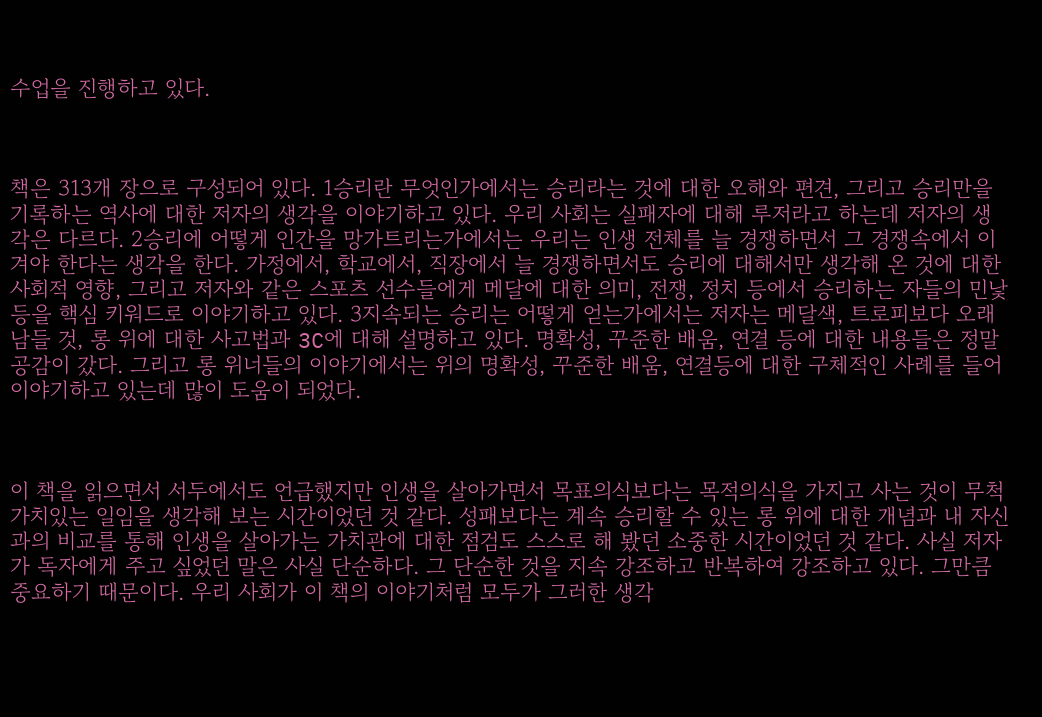수업을 진행하고 있다.



책은 313개 장으로 구성되어 있다. 1승리란 무엇인가에서는 승리라는 것에 대한 오해와 편견, 그리고 승리만을 기록하는 역사에 대한 저자의 생각을 이야기하고 있다. 우리 사회는 실패자에 대해 루저라고 하는데 저자의 생각은 다르다. 2승리에 어떻게 인간을 망가트리는가에서는 우리는 인생 전체를 늘 경쟁하면서 그 경쟁속에서 이겨야 한다는 생각을 한다. 가정에서, 학교에서, 직장에서 늘 경쟁하면서도 승리에 대해서만 생각해 온 것에 대한 사회적 영향, 그리고 저자와 같은 스포츠 선수들에게 메달에 대한 의미, 전쟁, 정치 등에서 승리하는 자들의 민낯 등을 핵심 키워드로 이야기하고 있다. 3지속되는 승리는 어떻게 얻는가에서는 저자는 메달색, 트로피보다 오래 남들 것, 롱 위에 대한 사고법과 3C에 대해 설명하고 있다. 명확성, 꾸준한 배움, 연결 등에 대한 내용들은 정말 공감이 갔다. 그리고 롱 위너들의 이야기에서는 위의 명확성, 꾸준한 배움, 연결등에 대한 구체적인 사례를 들어 이야기하고 있는데 많이 도움이 되었다.



이 책을 읽으면서 서두에서도 언급했지만 인생을 살아가면서 목표의식보다는 목적의식을 가지고 사는 것이 무척 가치있는 일임을 생각해 보는 시간이었던 것 같다. 성패보다는 계속 승리할 수 있는 롱 위에 대한 개념과 내 자신과의 비교를 통해 인생을 살아가는 가치관에 대한 점검도 스스로 해 봤던 소중한 시간이었던 것 같다. 사실 저자가 독자에게 주고 싶었던 말은 사실 단순하다. 그 단순한 것을 지속 강조하고 반복하여 강조하고 있다. 그만큼 중요하기 때문이다. 우리 사회가 이 책의 이야기처럼 모두가 그러한 생각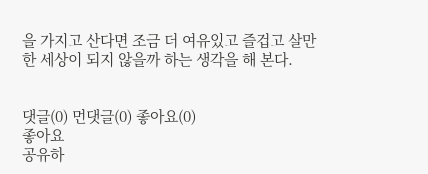을 가지고 산다면 조금 더 여유있고 즐겁고 살만한 세상이 되지 않을까 하는 생각을 해 본다.


댓글(0) 먼댓글(0) 좋아요(0)
좋아요
공유하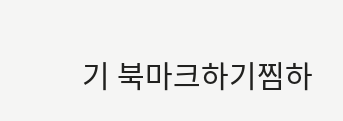기 북마크하기찜하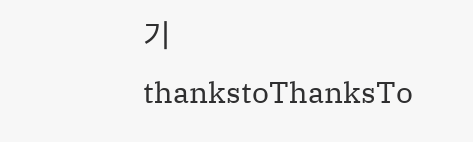기 thankstoThanksTo